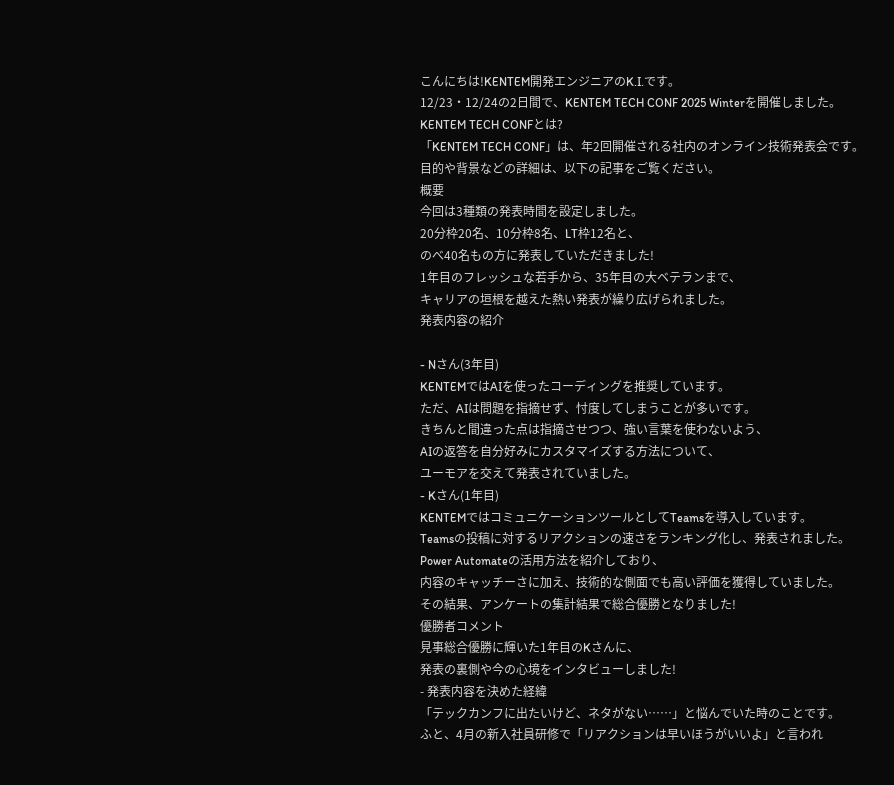こんにちは!KENTEM開発エンジニアのK.I.です。
12/23・12/24の2日間で、KENTEM TECH CONF 2025 Winterを開催しました。
KENTEM TECH CONFとは?
「KENTEM TECH CONF」は、年2回開催される社内のオンライン技術発表会です。
目的や背景などの詳細は、以下の記事をご覧ください。
概要
今回は3種類の発表時間を設定しました。
20分枠20名、10分枠8名、LT枠12名と、
のべ40名もの方に発表していただきました!
1年目のフレッシュな若手から、35年目の大ベテランまで、
キャリアの垣根を越えた熱い発表が繰り広げられました。
発表内容の紹介

- Nさん(3年目)
KENTEMではAIを使ったコーディングを推奨しています。
ただ、AIは問題を指摘せず、忖度してしまうことが多いです。
きちんと間違った点は指摘させつつ、強い言葉を使わないよう、
AIの返答を自分好みにカスタマイズする方法について、
ユーモアを交えて発表されていました。
- Kさん(1年目)
KENTEMではコミュニケーションツールとしてTeamsを導入しています。
Teamsの投稿に対するリアクションの速さをランキング化し、発表されました。
Power Automateの活用方法を紹介しており、
内容のキャッチーさに加え、技術的な側面でも高い評価を獲得していました。
その結果、アンケートの集計結果で総合優勝となりました!
優勝者コメント
見事総合優勝に輝いた1年目のKさんに、
発表の裏側や今の心境をインタビューしました!
- 発表内容を決めた経緯
「テックカンフに出たいけど、ネタがない……」と悩んでいた時のことです。
ふと、4月の新入社員研修で「リアクションは早いほうがいいよ」と言われ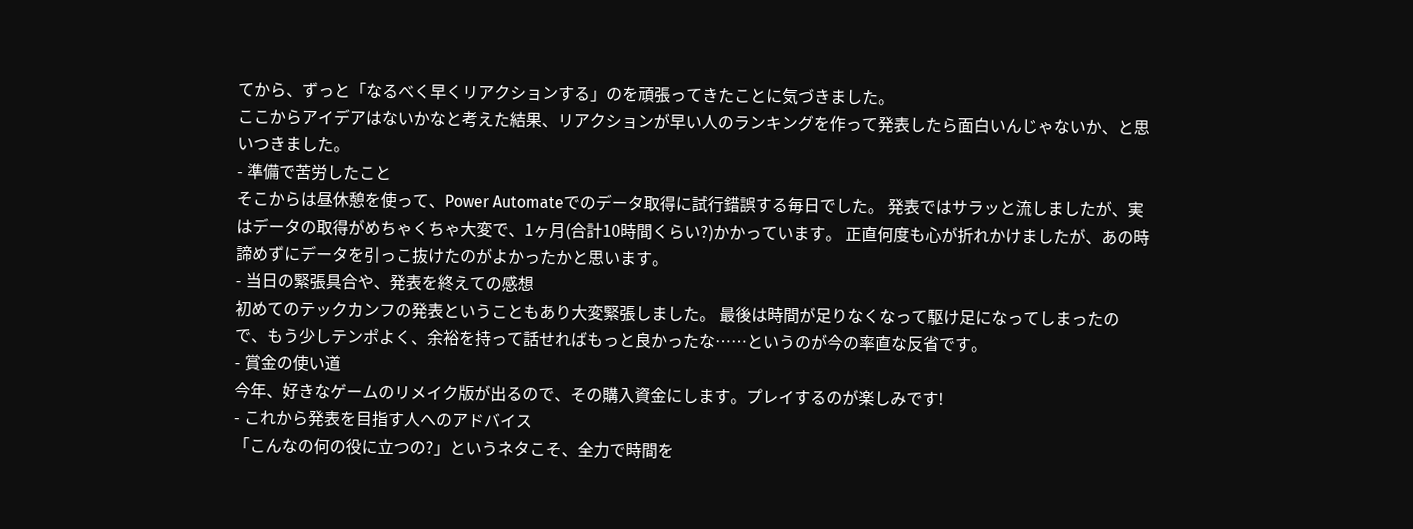てから、ずっと「なるべく早くリアクションする」のを頑張ってきたことに気づきました。
ここからアイデアはないかなと考えた結果、リアクションが早い人のランキングを作って発表したら面白いんじゃないか、と思いつきました。
- 準備で苦労したこと
そこからは昼休憩を使って、Power Automateでのデータ取得に試行錯誤する毎日でした。 発表ではサラッと流しましたが、実はデータの取得がめちゃくちゃ大変で、1ヶ月(合計10時間くらい?)かかっています。 正直何度も心が折れかけましたが、あの時諦めずにデータを引っこ抜けたのがよかったかと思います。
- 当日の緊張具合や、発表を終えての感想
初めてのテックカンフの発表ということもあり大変緊張しました。 最後は時間が足りなくなって駆け足になってしまったので、もう少しテンポよく、余裕を持って話せればもっと良かったな……というのが今の率直な反省です。
- 賞金の使い道
今年、好きなゲームのリメイク版が出るので、その購入資金にします。プレイするのが楽しみです!
- これから発表を目指す人へのアドバイス
「こんなの何の役に立つの?」というネタこそ、全力で時間を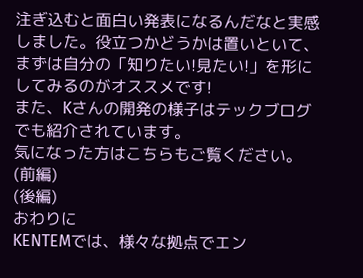注ぎ込むと面白い発表になるんだなと実感しました。役立つかどうかは置いといて、まずは自分の「知りたい!見たい!」を形にしてみるのがオススメです!
また、Kさんの開発の様子はテックブログでも紹介されています。
気になった方はこちらもご覧ください。
(前編)
(後編)
おわりに
KENTEMでは、様々な拠点でエン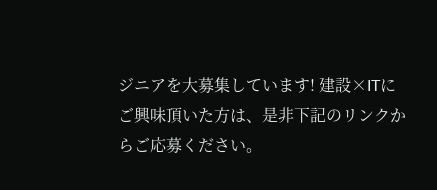ジニアを大募集しています! 建設×ITにご興味頂いた方は、是非下記のリンクからご応募ください。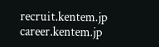recruit.kentem.jp career.kentem.jp